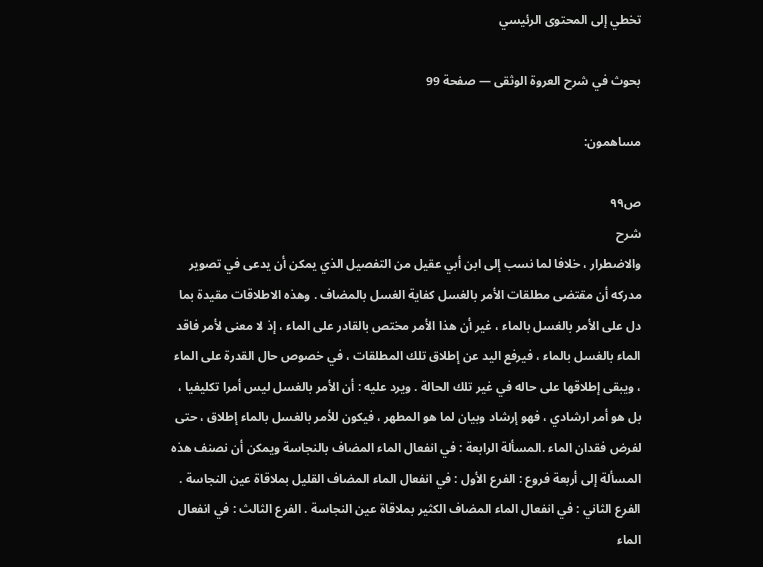تخطي إلى المحتوى الرئيسي

بحوث في شرح العروة الوثقى — صفحة 99

مساهمون:

ص٩٩
شرح
والاضطرار ، خلافا لما نسب إلى ابن أبي عقيل من التفصيل الذي يمكن أن يدعى في تصوير مدركه أن مقتضى مطلقات الأمر بالغسل كفاية الغسل بالمضاف . وهذه الاطلاقات مقيدة بما دل على الأمر بالغسل بالماء ، غير أن هذا الأمر مختص بالقادر على الماء ، إذ لا معنى لأمر فاقد الماء بالغسل بالماء ، فيرفع اليد عن إطلاق تلك المطلقات ، في خصوص حال القدرة على الماء ، ويبقى إطلاقها على حاله في غير تلك الحالة . ويرد عليه : أن الأمر بالغسل ليس أمرا تكليفيا ، بل هو أمر ارشادي ، فهو إرشاد وبيان لما هو المطهر ، فيكون للأمر بالغسل بالماء إطلاق ، حتى لفرض فقدان الماء .المسألة الرابعة : في انفعال الماء المضاف بالنجاسة ويمكن أن نصنف هذه المسألة إلى أربعة فروع : الفرع الأول : في انفعال الماء المضاف القليل بملاقاة عين النجاسة . الفرع الثاني : في انفعال الماء المضاف الكثير بملاقاة عين النجاسة . الفرع الثالث : في انفعال الماء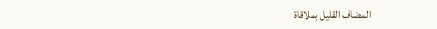المضاف القليل بملاقاة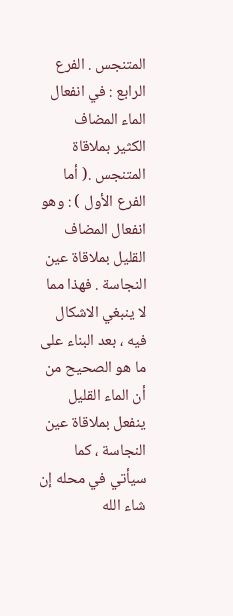المتنجس . الفرع الرابع : في انفعال الماء المضاف الكثير بملاقاة المتنجس .( أما الفرع الأول ) : وهو انفعال المضاف القليل بملاقاة عين النجاسة . فهذا مما لا ينبغي الاشكال فيه ، بعد البناء على ما هو الصحيح من أن الماء القليل ينفعل بملاقاة عين النجاسة ، كما سيأتي في محله إن شاء الله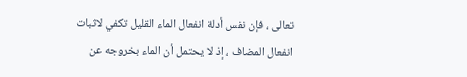تعالى ، فإن نفس أدلة انفعال الماء القليل تكفي لاثبات انفعال المضاف ، إذ لا يحتمل أن الماء بخروجه عن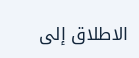الاطلاق إلى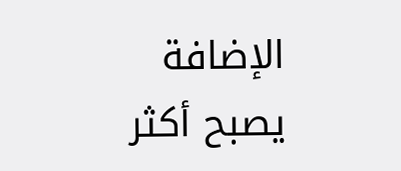الإضافة يصبح أكثر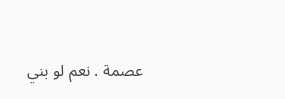عصمة . نعم لو بني